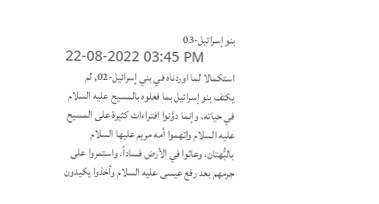بنو إسرائيل-03
22-08-2022 03:45 PM
استكمالا لما اوردناه في بني إسرائيل-02, لم يكتف بنو إسرائيل بما فعلوه بالمسيح عليه السلام في حياته، وإنما دوَّنوا افتراءات كثيرة على المسيح عليه السلام واتهموا أمه مريم عليها السلام بالبُّهتان، وعاثوا في الأرض فساداً. واستمروا على جرمهم بعد رفع عيسى عليه السلام وأخذوا يكيدون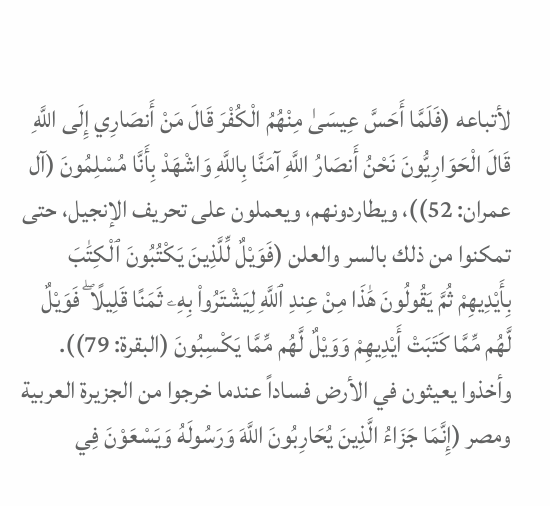لأتباعه (فَلَمَّا أَحَسَّ عِيسَىٰ مِنْهُمُ الْكُفْرَ قَالَ مَنْ أَنصَارِي إِلَى اللَّهِ قَالَ الْحَوَارِيُّونَ نَحْنُ أَنصَارُ اللَّهِ آمَنَّا بِاللَّهِ وَاشْهَدْ بِأَنَّا مُسْلِمُونَ (آل عمران: 52))، ويطاردونهم، ويعملون على تحريف الإنجيل، حتى تمكنوا من ذلك بالسر والعلن (فَوَيْلٌ لِّلَّذِينَ يَكْتُبُونَ ٱلْكِتَٰبَ بِأَيْدِيهِمْ ثُمَّ يَقُولُونَ هَٰذَا مِنْ عِندِ ٱللَّهِ لِيَشْتَرُواْ بِهِۦ ثَمَنًا قَلِيلًا ۖ فَوَيْلٌ لَّهُم مِّمَّا كَتَبَتْ أَيْدِيهِمْ وَوَيْلٌ لَّهُم مِّمَّا يَكْسِبُونَ (البقرة: 79)).
وأخذوا يعيثون في الأرض فساداً عندما خرجوا من الجزيرة العربية ومصر (إِنَّمَا جَزَاءُ الَّذِينَ يُحَارِبُونَ اللَّهَ وَرَسُولَهُ وَيَسْعَوْنَ فِي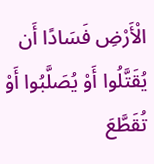الْأَرْضِ فَسَادًا أَن يُقَتَّلُوا أَوْ يُصَلَّبُوا أَوْ تُقَطَّعَ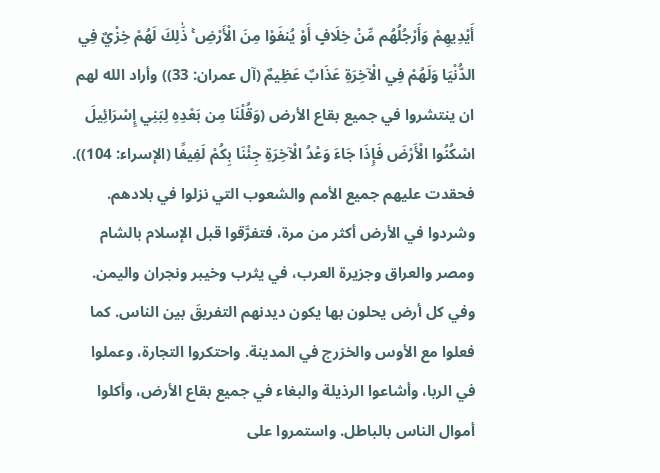أَيْدِيهِمْ وَأَرْجُلُهُم مِّنْ خِلَافٍ أَوْ يُنفَوْا مِنَ الْأَرْضِ ۚ ذَٰلِكَ لَهُمْ خِزْيٌ فِي الدُّنْيَا وَلَهُمْ فِي الْآخِرَةِ عَذَابٌ عَظِيمٌ (آل عمران: 33)) وأراد الله لهم ان ينتشروا في جميع بقاع الأرض (وَقُلْنَا مِن بَعْدِهِ لِبَنِي إِسْرَائِيلَ اسْكُنُوا الْأَرْضَ فَإِذَا جَاءَ وَعْدُ الْآخِرَةِ جِئْنَا بِكُمْ لَفِيفًا (الإسراء: 104)). فحقدت عليهم جميع الأمم والشعوب التي نزلوا في بلادهم. وشردوا في الأرض أكثر من مرة، فتفرَّقوا قبل الإسلام بالشام ومصر والعراق وجزيرة العرب، في يثرب وخيبر ونجران واليمن. وفي كل أرض يحلون بها يكون ديدنهم التفريقَ بين الناس. كما فعلوا مع الأوس والخزرج في المدينة. واحتكروا التجارة، وعملوا في الربا، وأشاعوا الرذيلة والبغاء في جميع بقاع الأرض، وأكلوا أموال الناس بالباطل. واستمروا على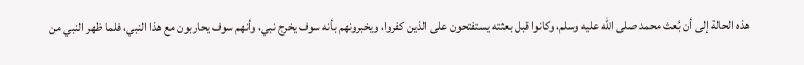هذه الحالة إلى أن بُعث محمد صلى الله عليه وسلم، وكانوا قبل بعثته يستفتحون على الذين كفروا، ويخبرونهم بأنه سوف يخرج نبي، وأنهم سوف يحاربون مع هذا النبي، فلما ظهر النبي من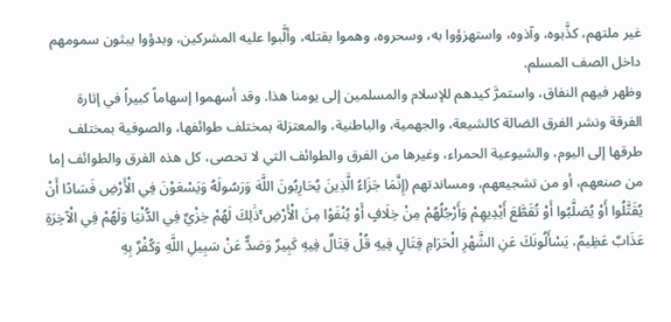غير ملتهم، كذَّبوه، وآذوه، واستهزؤوا به، وسحروه، وهموا بقتله، وألَّبوا عليه المشركين، وبدؤوا يبثون سمومهم داخل الصف المسلم.
وظهر فيهم النفاق، واستمرَّ كيدهم للإسلام والمسلمين إلى يومنا هذا. وقد أسهموا إسهاماً كبيراً في إثارة الفرقة ونشر الفرق الضالة كالشيعة، والجهمية، والباطنية، والمعتزلة بمختلف طوائفها، والصوفية بمختلف طرقها إلى اليوم، والشيوعية الحمراء، وغيرها من الفرق والطوائف التي لا تحصى، كل هذه الفرق والطوائف إما من صنعهم، أو من تشجيعهم، ومساندتهم (إِنَّمَا جَزَاءُ الَّذِينَ يُحَارِبُونَ اللَّهَ وَرَسُولَهُ وَيَسْعَوْنَ فِي الْأَرْضِ فَسَادًا أَنْ يُقَتَّلُوا أَوْ يُصَلَّبُوا أَوْ تُقَطَّعَ أَيْدِيهِمْ وَأَرْجُلُهُمْ مِنْ خِلَافٍ أَوْ يُنْفَوْا مِنَ الْأَرْضِ ۚذَٰلِكَ لَهُمْ خِزْيٌ فِي الدُّنْيَا وَلَهُمْ فِي الْآخِرَةِ عَذَابٌ عَظِيمٌ، يَسْأَلُونَكَ عَنِ الشَّهْرِ الْحَرَامِ قِتَالٍ فِيهِ قُلْ قِتَالٌ فِيهِ كَبِيرٌ وَصَدٌّ عَنْ سَبِيلِ اللَّهِ وَكُفْرٌ بِهِ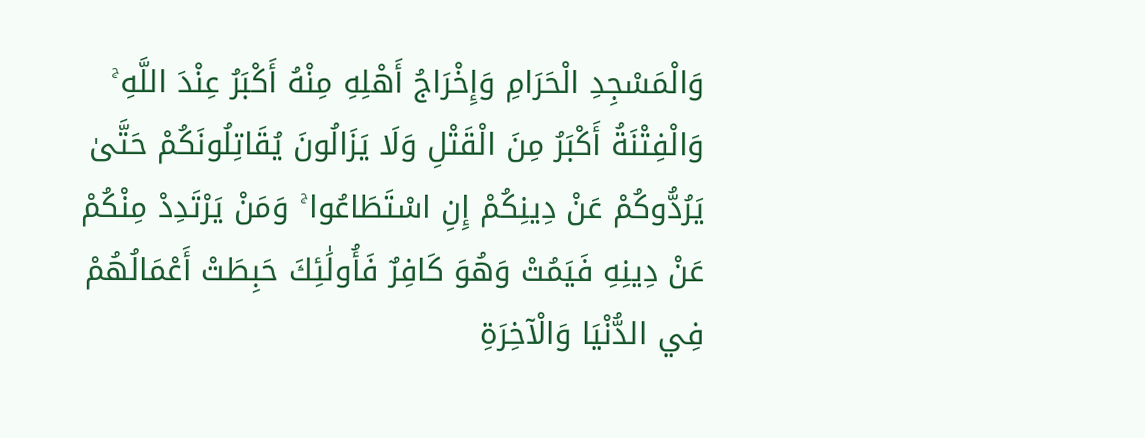وَالْمَسْجِدِ الْحَرَامِ وَإِخْرَاجُ أَهْلِهِ مِنْهُ أَكْبَرُ عِنْدَ اللَّهِ ۚ وَالْفِتْنَةُ أَكْبَرُ مِنَ الْقَتْلِ وَلَا يَزَالُونَ يُقَاتِلُونَكُمْ حَتَّىٰ يَرُدُّوكُمْ عَنْ دِينِكُمْ إِنِ اسْتَطَاعُوا ۚ وَمَنْ يَرْتَدِدْ مِنْكُمْ عَنْ دِينِهِ فَيَمُتْ وَهُوَ كَافِرٌ فَأُولَٰئِكَ حَبِطَتْ أَعْمَالُهُمْ فِي الدُّنْيَا وَالْآخِرَةِ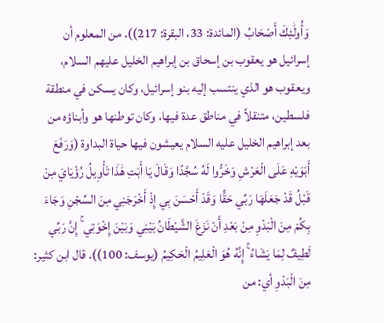وَأُولَٰئِكَ أَصْحَابُ (المائدة: 33، البقرة: 217)). من المعلوم أن إسرائيل هو يعقوب بن إسحاق بن إبراهيم الخليل عليهم السلام، ويعقوب هو الذي ينتسب إليه بنو إسرائيل، وكان يسكن في منطقة فلسطين، متنقلاً في مناطق عدة فيها، وكان توطنها هو وأبناؤه من بعد إبراهيم الخليل عليه السلام يعيشون فيها حياة البداوة (وَرَفَعَ أَبَوَيْهِ عَلَى الْعَرْشِ وَخَرُّوا لَهُ سُجَّدًا وَقَالَ يَا أَبَتِ هَٰذَا تَأْوِيلُ رُؤْيَايَ مِنْ قَبْلُ قَدْ جَعَلَهَا رَبِّي حَقًّا وَقَدْ أَحْسَنَ بِي إِذْ أَخْرَجَنِي مِنَ السِّجْنِ وَجَاءَ بِكُمْ مِنَ الْبَدْوِ مِنْ بَعْدِ أَنْ نَزَغَ الشَّيْطَانُ بَيْنِي وَبَيْنَ إِخْوَتِي ۚ إِنَّ رَبِّي لَطِيفٌ لِمَا يَشَاءُ ۚ إِنَّهُ هُوَ الْعَلِيمُ الْحَكِيمُ (يوسف: 100)). قال ابن كثير: مِنَ الْبَدْوِ أي: من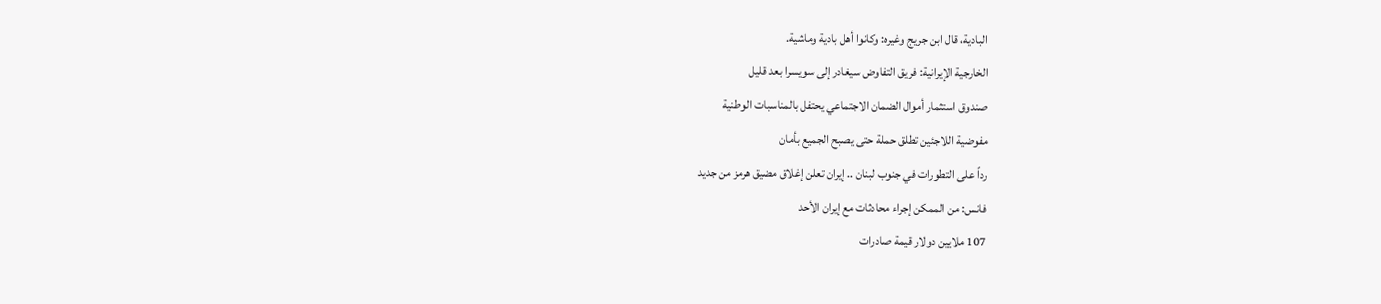البادية، قال ابن جريج وغيره: وكانوا أهل بادية وماشية.
الخارجية الإيرانية: فريق التفاوض سيغادر إلى سويسرا بعد قليل
صندوق استثمار أموال الضمان الاجتماعي يحتفل بالمناسبات الوطنية
مفوضية اللاجئين تطلق حملة حتى يصبح الجميع بأمان
رداً على التطورات في جنوب لبنان .. إيران تعلن إغلاق مضيق هرمز من جديد
فانس: من الممكن إجراء محادثات مع إيران الأحد
107 ملايين دولار قيمة صادرات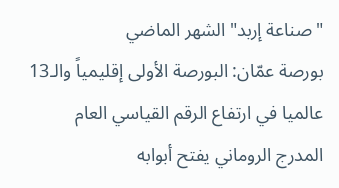"صناعة إربد" الشهر الماضي
بورصة عمّان: البورصة الأولى إقليمياً والـ13 عالميا في ارتفاع الرقم القياسي العام
المدرج الروماني يفتح أبوابه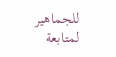للجماهير لمتابعة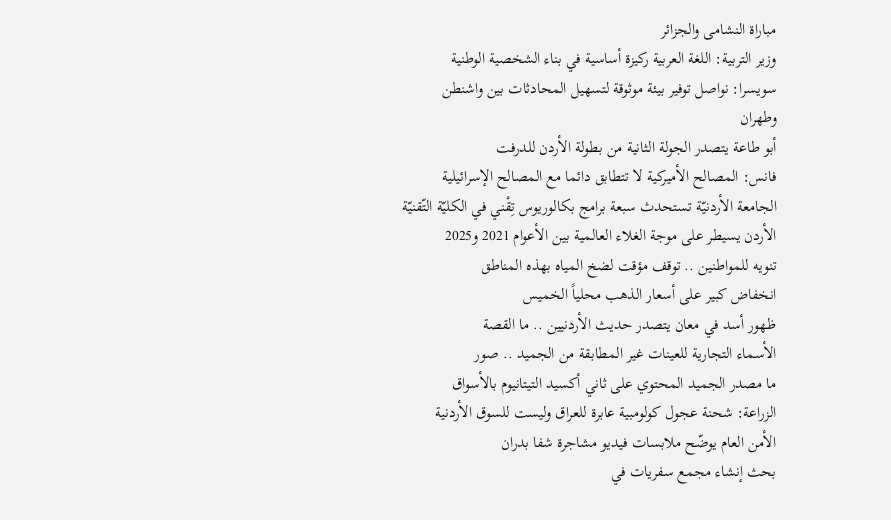مباراة النشامى والجزائر
وزير التربية: اللغة العربية ركيزة أساسية في بناء الشخصية الوطنية
سويسرا: نواصل توفير بيئة موثوقة لتسهيل المحادثات بين واشنطن وطهران
أبو طاعة يتصدر الجولة الثانية من بطولة الأردن للدرفت
فانس: المصالح الأميركية لا تتطابق دائما مع المصالح الإسرائيلية
الجامعة الأردنيّة تستحدث سبعة برامج بكالوريوس تِقْني في الكليّة التّقنيّة
الأردن يسيطر على موجة الغلاء العالمية بين الأعوام 2021 و2025
تنويه للمواطنين .. توقف مؤقت لضخ المياه بهذه المناطق
انخفاض كبير على أسعار الذهب محلياً الخميس
ظهور أسد في معان يتصدر حديث الأردنيين .. ما القصة
الأسماء التجارية للعينات غير المطابقة من الجميد .. صور
ما مصدر الجميد المحتوي على ثاني أكسيد التيتانيوم بالأسواق
الزراعة: شحنة عجول كولومبية عابرة للعراق وليست للسوق الأردنية
الأمن العام يوضّح ملابسات فيديو مشاجرة شفا بدران
بحث إنشاء مجمع سفريات في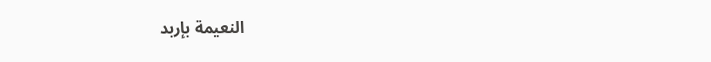النعيمة بإربد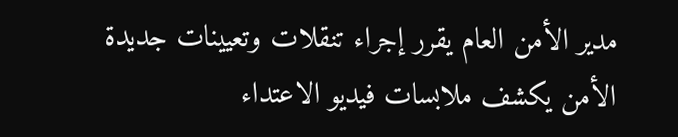مدير الأمن العام يقرر إجراء تنقلات وتعيينات جديدة
الأمن يكشف ملابسات فيديو الاعتداء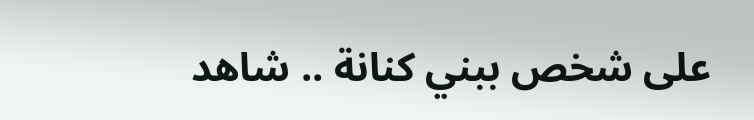على شخص ببني كنانة .. شاهد